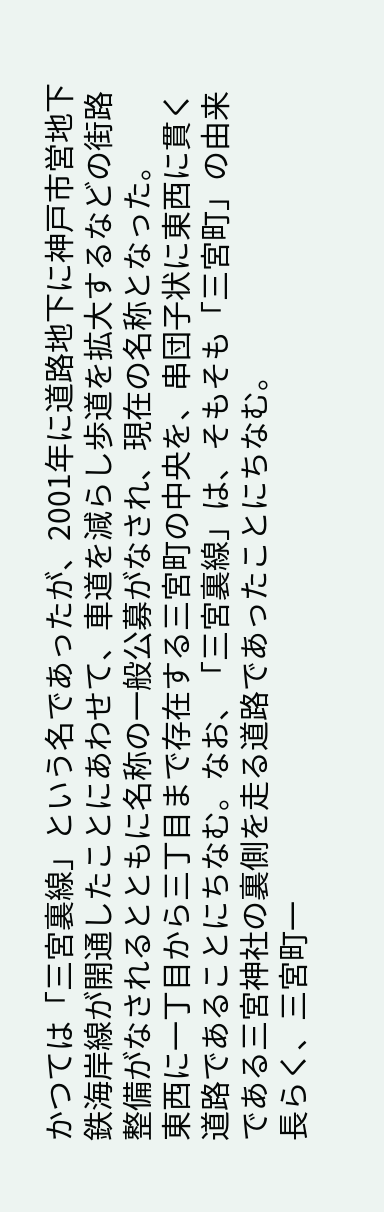かつては「三宮裏線」という名であったが、2001年に道路地下に神戸市営地下鉄海岸線が開通したことにあわせて、車道を減らし歩道を拡大するなどの街路整備がなされるとともに名称の一般公募がなされ、現在の名称となった。
東西に一丁目から三丁目まで存在する三宮町の中央を、串団子状に東西に貫く道路であることにちなむ。なお、「三宮裏線」は、そもそも「三宮町」の由来である三宮神社の裏側を走る道路であったことにちなむ。
長らく、三宮町一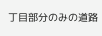丁目部分のみの道路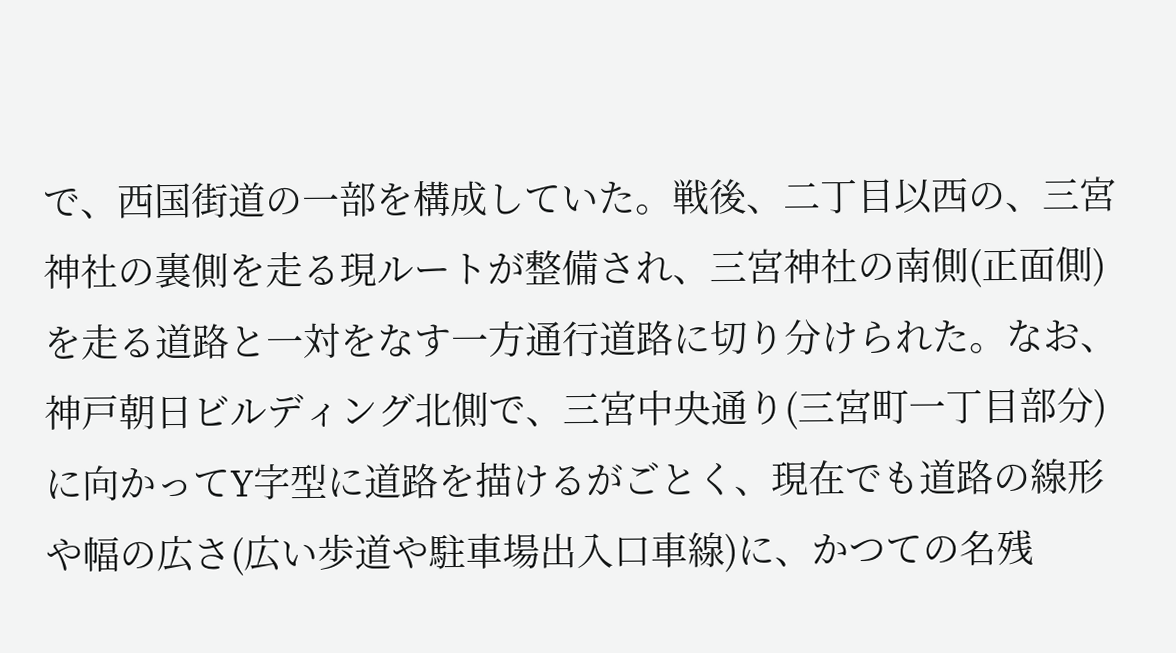で、西国街道の一部を構成していた。戦後、二丁目以西の、三宮神社の裏側を走る現ルートが整備され、三宮神社の南側(正面側)を走る道路と一対をなす一方通行道路に切り分けられた。なお、神戸朝日ビルディング北側で、三宮中央通り(三宮町一丁目部分)に向かってY字型に道路を描けるがごとく、現在でも道路の線形や幅の広さ(広い歩道や駐車場出入口車線)に、かつての名残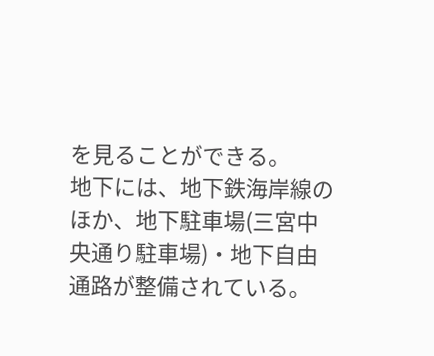を見ることができる。
地下には、地下鉄海岸線のほか、地下駐車場(三宮中央通り駐車場)・地下自由通路が整備されている。